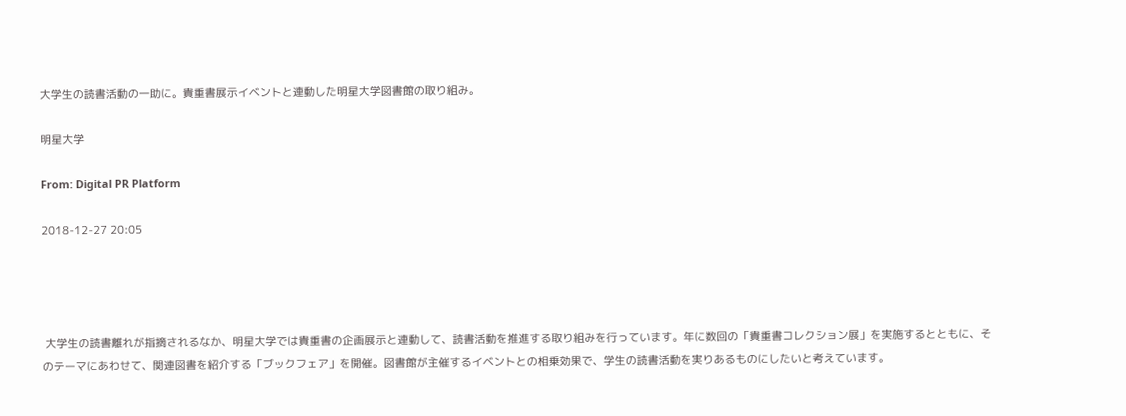⼤学⽣の読書活動の⼀助に。貴重書展⽰イベントと連動した明星⼤学図書館の取り組み。

明星大学

From: Digital PR Platform

2018-12-27 20:05




 ⼤学⽣の読書離れが指摘されるなか、明星⼤学では貴重書の企画展⽰と連動して、読書活動を推進する取り組みを⾏っています。年に数回の「貴重書コレクション展」を実施するとともに、そのテーマにあわせて、関連図書を紹介する「ブックフェア」を開催。図書館が主催するイベントとの相乗効果で、学⽣の読書活動を実りあるものにしたいと考えています。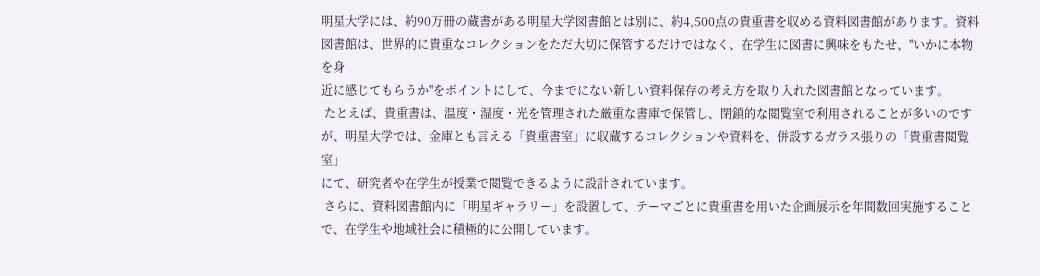明星⼤学には、約90万冊の蔵書がある明星⼤学図書館とは別に、約4,500点の貴重書を収める資料図書館があります。資料図書館は、世界的に貴重なコレクションをただ⼤切に保管するだけではなく、在学⽣に図書に興味をもたせ、''いかに本物を⾝
近に感じてもらうか''をポイントにして、今までにない新しい資料保存の考え⽅を取り⼊れた図書館となっています。
 たとえば、貴重書は、温度・湿度・光を管理された厳重な書庫で保管し、閉鎖的な閲覧室で利⽤されることが多いのですが、明星⼤学では、⾦庫とも⾔える「貴重書室」に収蔵するコレクションや資料を、併設するガラス張りの「貴重書閲覧室」
にて、研究者や在学⽣が授業で閲覧できるように設計されています。
 さらに、資料図書館内に「明星ギャラリー」を設置して、テーマごとに貴重書を⽤いた企画展⽰を年間数回実施することで、在学⽣や地域社会に積極的に公開しています。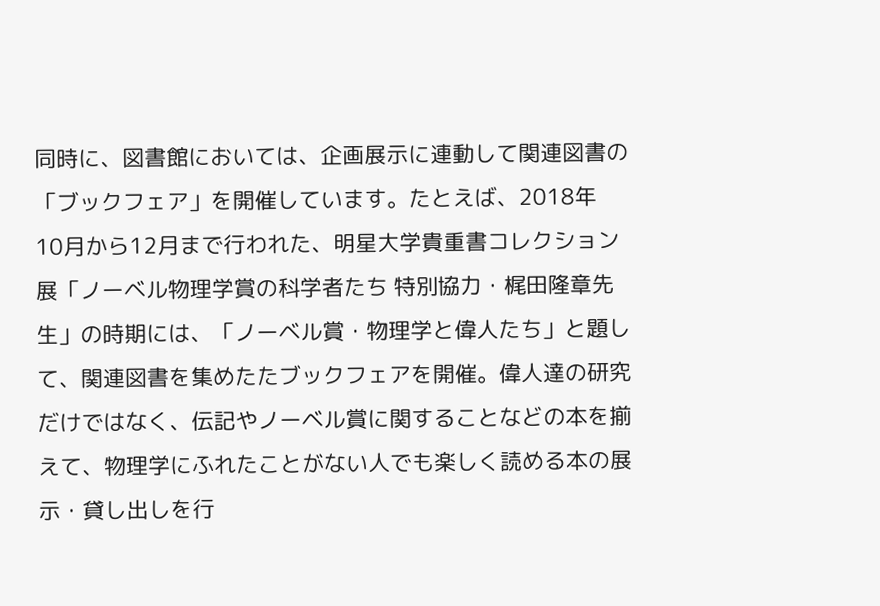同時に、図書館においては、企画展⽰に連動して関連図書の「ブックフェア」を開催しています。たとえば、2018年10⽉から12⽉まで行われた、明星⼤学貴重書コレクション展「ノーベル物理学賞の科学者たち 特別協⼒・梶⽥隆章先⽣」の時期には、「ノーベル賞・物理学と偉⼈たち」と題して、関連図書を集めたたブックフェアを開催。偉⼈達の研究だけではなく、伝記やノーベル賞に関することなどの本を揃えて、物理学にふれたことがない⼈でも楽しく読める本の展⽰・貸し出しを⾏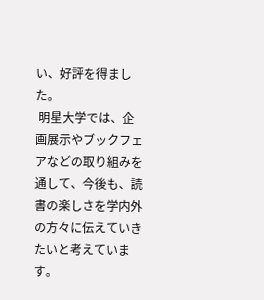い、好評を得ました。
 明星⼤学では、企画展⽰やブックフェアなどの取り組みを通して、今後も、読書の楽しさを学内外の⽅々に伝えていきたいと考えています。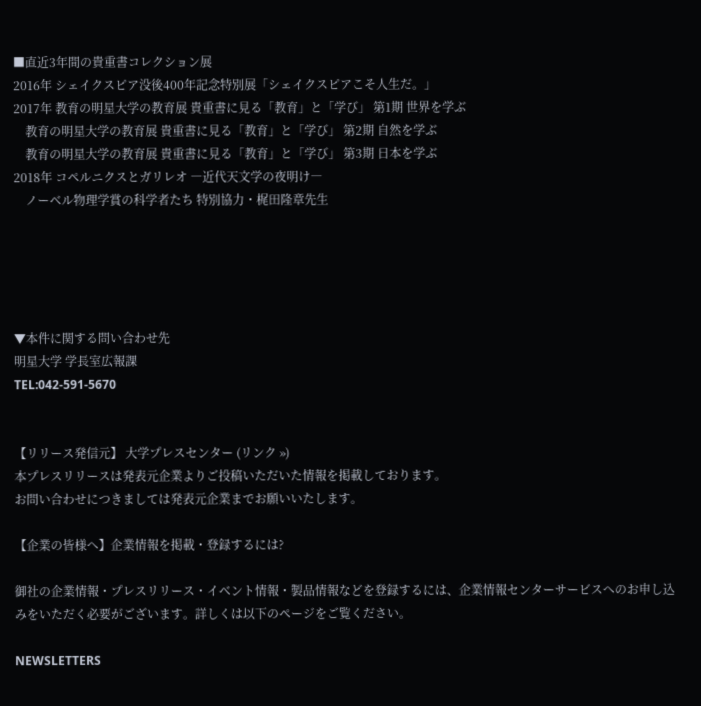■直近3年間の貴重書コレクション展
2016年 シェイクスピア没後400年記念特別展「シェイクスピアこそ⼈⽣だ。」
2017年 教育の明星⼤学の教育展 貴重書に⾒る「教育」と「学び」 第1期 世界を学ぶ
    教育の明星⼤学の教育展 貴重書に⾒る「教育」と「学び」 第2期 ⾃然を学ぶ
    教育の明星⼤学の教育展 貴重書に⾒る「教育」と「学び」 第3期 ⽇本を学ぶ
2018年 コペルニクスとガリレオ ―近代天⽂学の夜明け―
    ノーベル物理学賞の科学者たち 特別協⼒・梶⽥隆章先⽣





▼本件に関する問い合わせ先
明星大学 学長室広報課
TEL:042-591-5670


【リリース発信元】 大学プレスセンター (リンク »)
本プレスリリースは発表元企業よりご投稿いただいた情報を掲載しております。
お問い合わせにつきましては発表元企業までお願いいたします。

【企業の皆様へ】企業情報を掲載・登録するには?

御社の企業情報・プレスリリース・イベント情報・製品情報などを登録するには、企業情報センターサービスへのお申し込みをいただく必要がございます。詳しくは以下のページをご覧ください。

NEWSLETTERS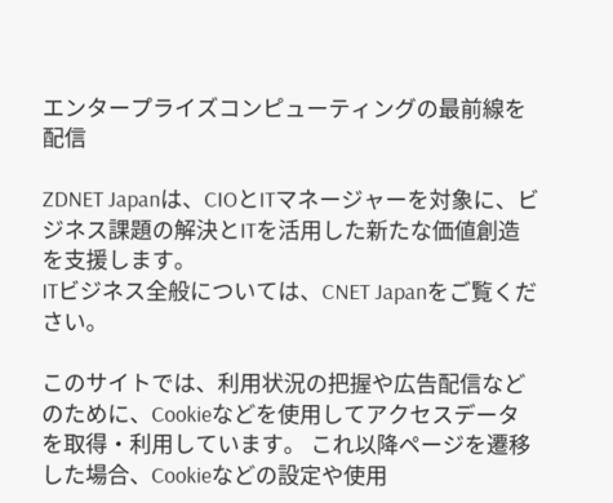エンタープライズコンピューティングの最前線を配信

ZDNET Japanは、CIOとITマネージャーを対象に、ビジネス課題の解決とITを活用した新たな価値創造を支援します。
ITビジネス全般については、CNET Japanをご覧ください。

このサイトでは、利用状況の把握や広告配信などのために、Cookieなどを使用してアクセスデータを取得・利用しています。 これ以降ページを遷移した場合、Cookieなどの設定や使用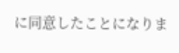に同意したことになりま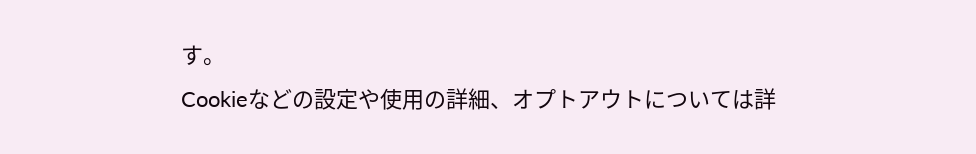す。
Cookieなどの設定や使用の詳細、オプトアウトについては詳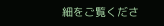細をご覧くださ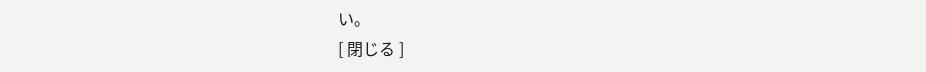い。
[ 閉じる ]